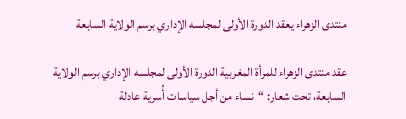منتدى الزهراء يعقد الدورة الأولى لمجلسه الإداري برسم الولاية السابعة

عقد منتدى الزهراء للمرأة المغربية الدورة الأولى لمجلسه الإداري برسم الولاية السابعة، تحت شعار: “نساء من أجل سياسات أُسرية عادلة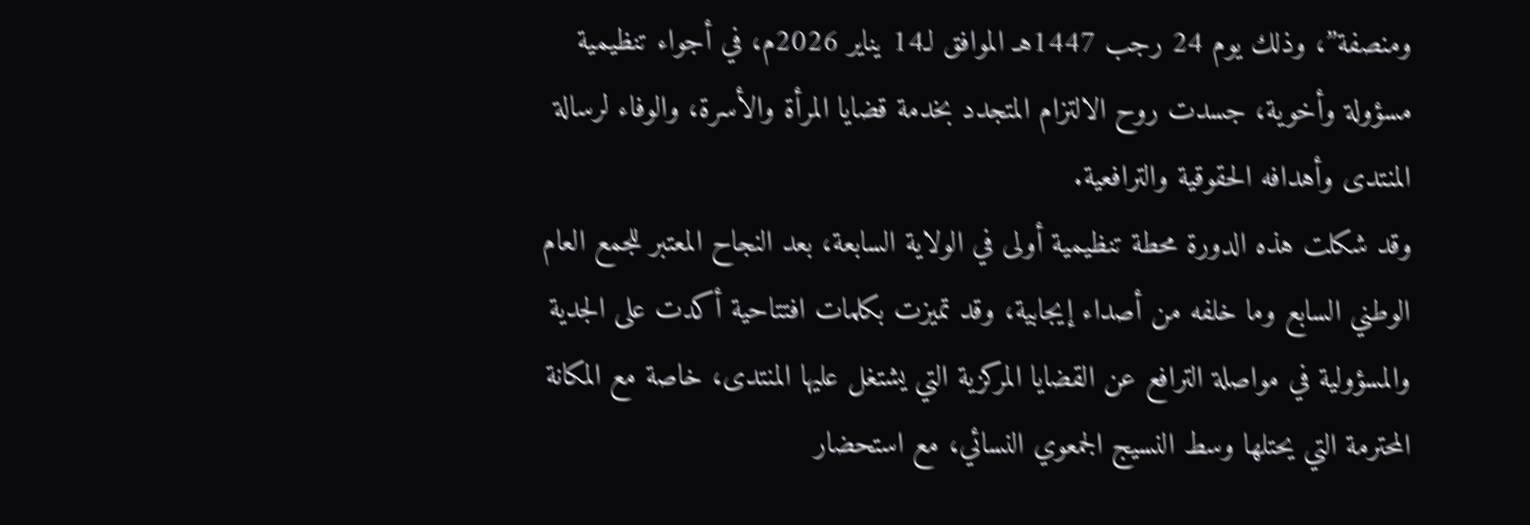ومنصفة”، وذلك يوم 24 رجب 1447هـ الموافق لـ14 يناير 2026م، في أجواء تنظيمية مسؤولة وأخوية، جسدت روح الالتزام المتجدد بخدمة قضايا المرأة والأسرة، والوفاء لرسالة المنتدى وأهدافه الحقوقية والترافعية.
وقد شكلت هذه الدورة محطة تنظيمية أولى في الولاية السابعة، بعد النجاح المعتبر للجمع العام الوطني السابع وما خلفه من أصداء إيجابية، وقد تميزت بكلمات افتتاحية أكدت على الجدية والمسؤولية في مواصلة الترافع عن القضايا المركزية التي يشتغل عليها المنتدى، خاصة مع المكانة المحترمة التي يحتلها وسط النسيج الجمعوي النسائي، مع استحضار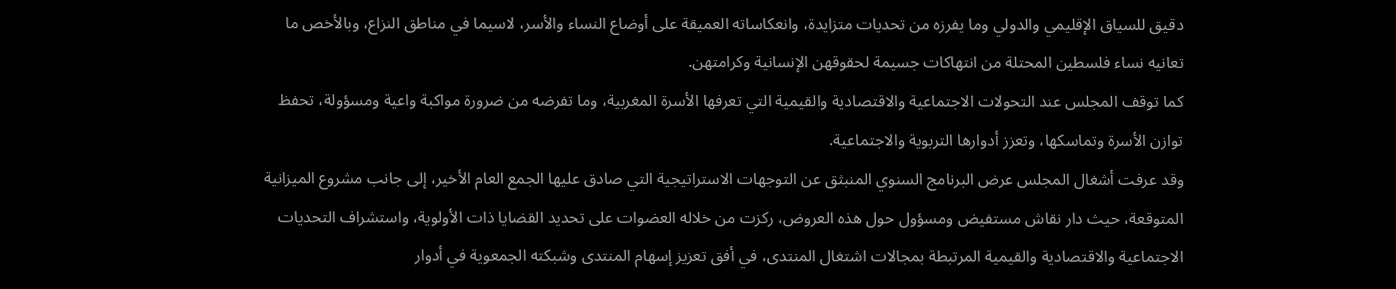دقيق للسياق الإقليمي والدولي وما يفرزه من تحديات متزايدة، وانعكاساته العميقة على أوضاع النساء والأسر، لاسيما في مناطق النزاع، وبالأخص ما تعانيه نساء فلسطين المحتلة من انتهاكات جسيمة لحقوقهن الإنسانية وكرامتهن.
كما توقف المجلس عند التحولات الاجتماعية والاقتصادية والقيمية التي تعرفها الأسرة المغربية، وما تفرضه من ضرورة مواكبة واعية ومسؤولة، تحفظ توازن الأسرة وتماسكها، وتعزز أدوارها التربوية والاجتماعية.
وقد عرفت أشغال المجلس عرض البرنامج السنوي المنبثق عن التوجهات الاستراتيجية التي صادق عليها الجمع العام الأخير، إلى جانب مشروع الميزانية المتوقعة، حيث دار نقاش مستفيض ومسؤول حول هذه العروض، ركزت من خلاله العضوات على تحديد القضايا ذات الأولوية، واستشراف التحديات الاجتماعية والاقتصادية والقيمية المرتبطة بمجالات اشتغال المنتدى، في أفق تعزيز إسهام المنتدى وشبكته الجمعوية في أدوار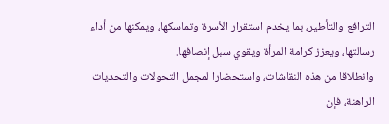الترافع والتأطير، بما يخدم استقرار الأسرة وتماسكها، ويمكنها من أداء رسالتها، ويعزز كرامة المرأة ويقوي سبل إنصافها.
وانطلاقا من هذه النقاشات، واستحضارا لمجمل التحولات والتحديات الراهنة، فإن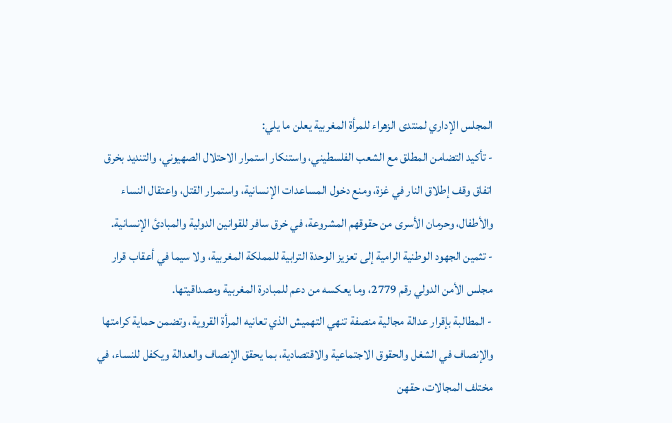المجلس الإداري لمنتدى الزهراء للمرأة المغربية يعلن ما يلي:
- تأكيد التضامن المطلق مع الشعب الفلسطيني، واستنكار استمرار الاحتلال الصهيوني، والتنديد بخرق اتفاق وقف إطلاق النار في غزة، ومنع دخول المساعدات الإنسانية، واستمرار القتل، واعتقال النساء والأطفال، وحرمان الأسرى من حقوقهم المشروعة، في خرق سافر للقوانين الدولية والمبادئ الإنسانية.
- تثمين الجهود الوطنية الرامية إلى تعزيز الوحدة الترابية للمملكة المغربية، ولا سيما في أعقاب قرار مجلس الأمن الدولي رقم 2779، وما يعكسه من دعم للمبادرة المغربية ومصداقيتها.
- المطالبة بإقرار عدالة مجالية منصفة تنهي التهميش الذي تعانيه المرأة القروية، وتضمن حماية كرامتها والإنصاف في الشغل والحقوق الاجتماعية والاقتصادية، بما يحقق الإنصاف والعدالة ويكفل للنساء، في مختلف المجالات، حقهن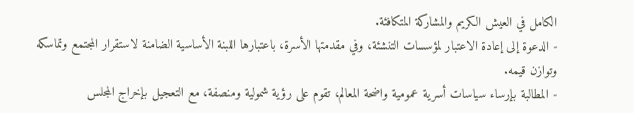الكامل في العيش الكريم والمشاركة المتكافئة.
- الدعوة إلى إعادة الاعتبار لمؤسسات التنشئة، وفي مقدمتها الأسرة، باعتبارها اللبنة الأساسية الضامنة لاستقرار المجتمع وتماسكه وتوازن قيمه.
- المطالبة بإرساء سياسات أسرية عمومية واضحة المعالم، تقوم على رؤية شمولية ومنصفة، مع التعجيل بإخراج المجلس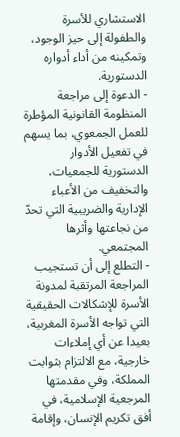الاستشاري للأسرة والطفولة إلى حيز الوجود، وتمكينه من أداء أدواره الدستورية.
- الدعوة إلى مراجعة المنظومة القانونية المؤطرة للعمل الجمعوي، بما يسهم في تفعيل الأدوار الدستورية للجمعيات، والتخفيف من الأعباء الإدارية والضريبية التي تحدّ من نجاعتها وأثرها المجتمعي.
- التطلع إلى أن تستجيب المراجعة المرتقبة لمدونة الأسرة للإشكالات الحقيقية التي تواجه الأسرة المغربية، بعيدا عن أي إملاءات خارجية، مع الالتزام بثوابت المملكة، وفي مقدمتها المرجعية الإسلامية، في أفق تكريم الإنسان، وإقامة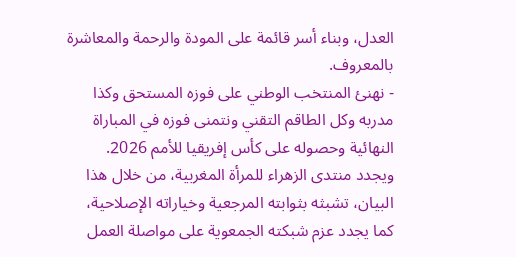العدل، وبناء أسر قائمة على المودة والرحمة والمعاشرة بالمعروف.
- نهنئ المنتخب الوطني على فوزه المستحق وكذا مدربه وكل الطاقم التقني ونتمنى فوزه في المباراة النهائية وحصوله على كأس إفريقيا للأمم 2026.
ويجدد منتدى الزهراء للمرأة المغربية، من خلال هذا البيان، تشبثه بثوابته المرجعية وخياراته الإصلاحية، كما يجدد عزم شبكته الجمعوية على مواصلة العمل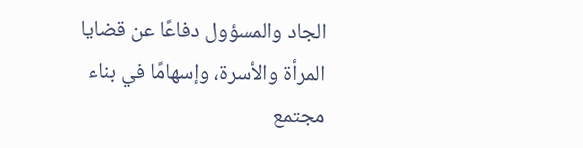الجاد والمسؤول دفاعًا عن قضايا المرأة والأسرة، وإسهامًا في بناء مجتمع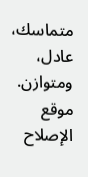متماسك، عادل، ومتوازن.
موقع الإصلاح